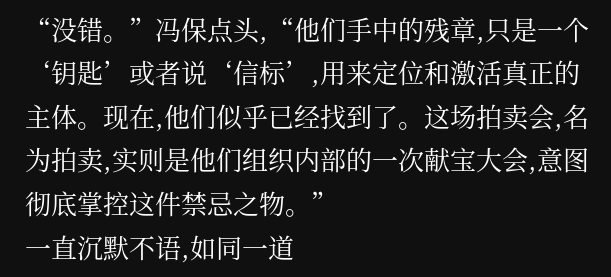“没错。”冯保点头,“他们手中的残章,只是一个‘钥匙’或者说‘信标’,用来定位和激活真正的主体。现在,他们似乎已经找到了。这场拍卖会,名为拍卖,实则是他们组织内部的一次献宝大会,意图彻底掌控这件禁忌之物。”
一直沉默不语,如同一道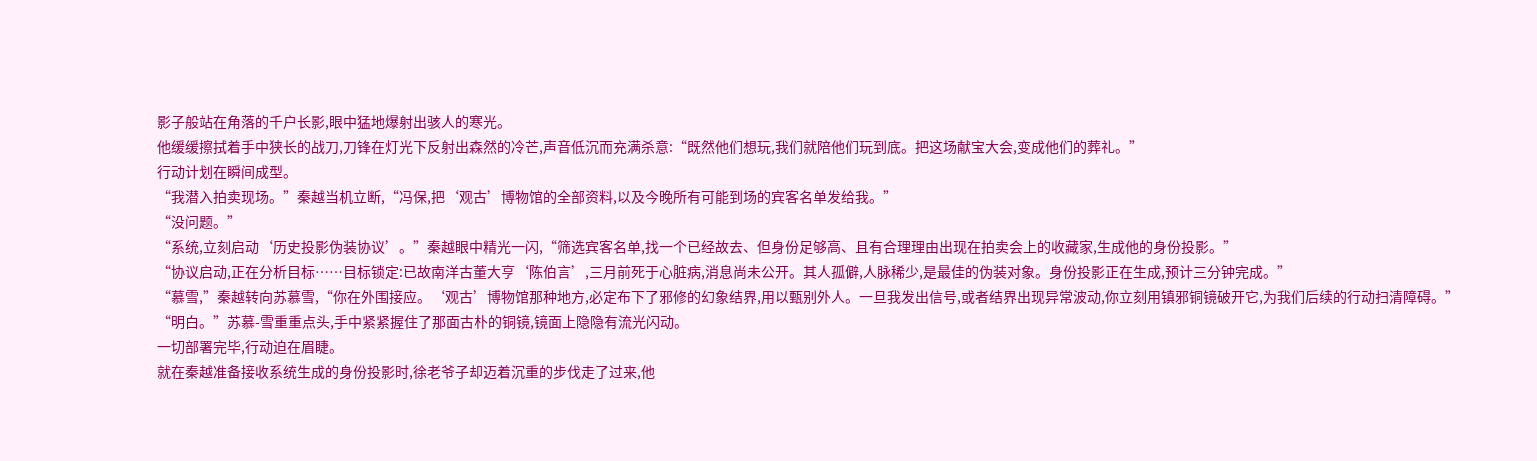影子般站在角落的千户长影,眼中猛地爆射出骇人的寒光。
他缓缓擦拭着手中狭长的战刀,刀锋在灯光下反射出森然的冷芒,声音低沉而充满杀意:“既然他们想玩,我们就陪他们玩到底。把这场献宝大会,变成他们的葬礼。”
行动计划在瞬间成型。
“我潜入拍卖现场。”秦越当机立断,“冯保,把‘观古’博物馆的全部资料,以及今晚所有可能到场的宾客名单发给我。”
“没问题。”
“系统,立刻启动‘历史投影伪装协议’。”秦越眼中精光一闪,“筛选宾客名单,找一个已经故去、但身份足够高、且有合理理由出现在拍卖会上的收藏家,生成他的身份投影。”
“协议启动,正在分析目标……目标锁定:已故南洋古董大亨‘陈伯言’,三月前死于心脏病,消息尚未公开。其人孤僻,人脉稀少,是最佳的伪装对象。身份投影正在生成,预计三分钟完成。”
“慕雪,”秦越转向苏慕雪,“你在外围接应。‘观古’博物馆那种地方,必定布下了邪修的幻象结界,用以甄别外人。一旦我发出信号,或者结界出现异常波动,你立刻用镇邪铜镜破开它,为我们后续的行动扫清障碍。”
“明白。”苏慕-雪重重点头,手中紧紧握住了那面古朴的铜镜,镜面上隐隐有流光闪动。
一切部署完毕,行动迫在眉睫。
就在秦越准备接收系统生成的身份投影时,徐老爷子却迈着沉重的步伐走了过来,他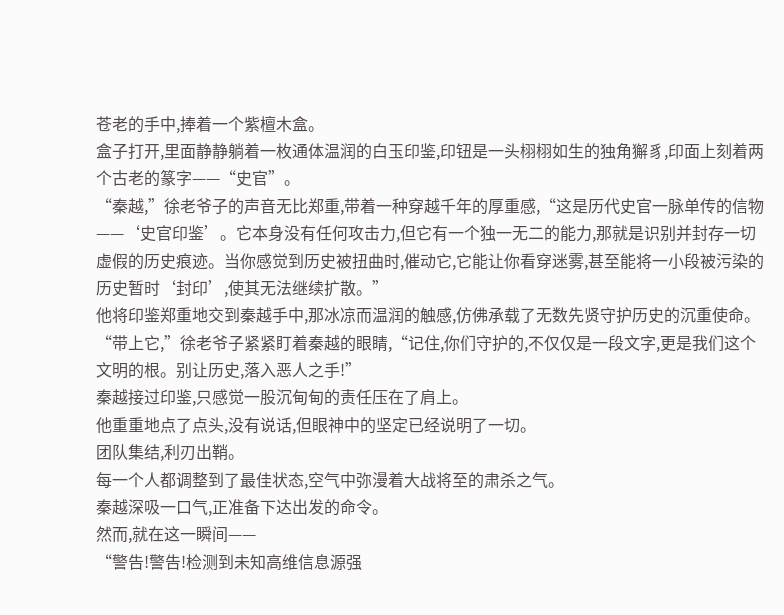苍老的手中,捧着一个紫檀木盒。
盒子打开,里面静静躺着一枚通体温润的白玉印鉴,印钮是一头栩栩如生的独角獬豸,印面上刻着两个古老的篆字——“史官”。
“秦越,”徐老爷子的声音无比郑重,带着一种穿越千年的厚重感,“这是历代史官一脉单传的信物——‘史官印鉴’。它本身没有任何攻击力,但它有一个独一无二的能力,那就是识别并封存一切虚假的历史痕迹。当你感觉到历史被扭曲时,催动它,它能让你看穿迷雾,甚至能将一小段被污染的历史暂时‘封印’,使其无法继续扩散。”
他将印鉴郑重地交到秦越手中,那冰凉而温润的触感,仿佛承载了无数先贤守护历史的沉重使命。
“带上它,”徐老爷子紧紧盯着秦越的眼睛,“记住,你们守护的,不仅仅是一段文字,更是我们这个文明的根。别让历史,落入恶人之手!”
秦越接过印鉴,只感觉一股沉甸甸的责任压在了肩上。
他重重地点了点头,没有说话,但眼神中的坚定已经说明了一切。
团队集结,利刃出鞘。
每一个人都调整到了最佳状态,空气中弥漫着大战将至的肃杀之气。
秦越深吸一口气,正准备下达出发的命令。
然而,就在这一瞬间——
“警告!警告!检测到未知高维信息源强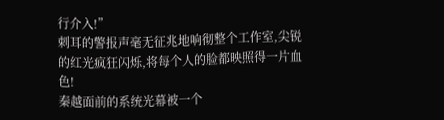行介入!”
刺耳的警报声毫无征兆地响彻整个工作室,尖锐的红光疯狂闪烁,将每个人的脸都映照得一片血色!
秦越面前的系统光幕被一个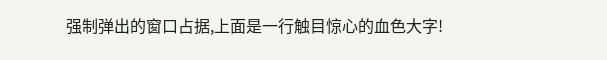强制弹出的窗口占据,上面是一行触目惊心的血色大字!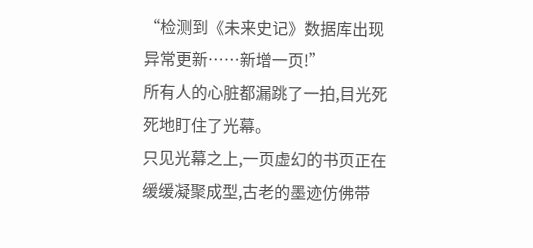“检测到《未来史记》数据库出现异常更新……新增一页!”
所有人的心脏都漏跳了一拍,目光死死地盯住了光幕。
只见光幕之上,一页虚幻的书页正在缓缓凝聚成型,古老的墨迹仿佛带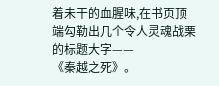着未干的血腥味,在书页顶端勾勒出几个令人灵魂战栗的标题大字——
《秦越之死》。